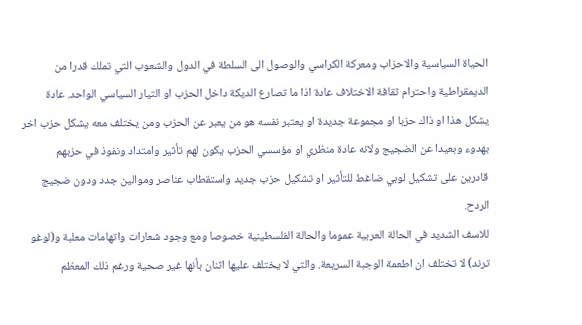الحياة السياسية والاحزاب ومعركة الكراسي والوصول الى السلطة في الدول والشعوب التي تملك قدرا من الديمقراطية واحترام ثقافة الاختلاف عادة اذا ما تصارع الديكة داخل الحزب او التيار السياسي الواحد. عادة يشكل هذا او ذاك حزبا او مجموعة جديدة او يعتبر نفسه هو من يعبر عن الحزب ومن يختلف معه يشكل حزب اخر بهدوء وبعيدا عن الضجيج ولانه عادة منظري او مؤسسي الحزب يكون لهم تأثير وامتداد ونفوذ في حزبهم
قادرين على تشكيل لوبي ضاغط للتأثير او تشكيل حزب جديد واستقطاب عناصر وموالين جدد ودون ضجيج الردح.
للاسف الشديد في الحالة العربية عموما والحالة الفلسطينية خصوصا ومع وجود شعارات واتهامات معلبة و(لوغو ترند) لا تختلف ان اطعمة الوجبة السريعة. والتي لا يختلف عليها اثنان بأنها غير صحية ورغم ذلك المعظم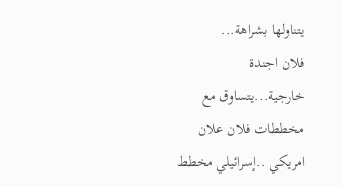يتناولها بشراهة...
فلان اجندة خارجية...يتساوق مع مخططات فلان علان امريكي ..إسرائيلي مخطط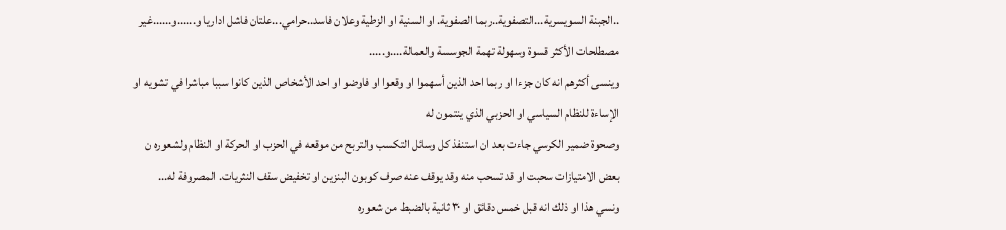..الجبنة السويسرية...التصفوية..ربما الصفوية. او السنية او الزطية وعلان فاسد..حرامي...علتان فاشل اداريا و......و......غير مصطلحات الأكثر قسوة وسهولة تهمة الجوسسة والعمالة....و.....
وينسى أكثرهم انه كان جزءا او ربما احد الذين أسهموا او وقعوا او فاوضو او احد الأشخاص الذين كانوا سببا مباشرا في تشويه او الإساءة للنظام السياسي او الحزبي الذي ينتمون له
وصحوة ضمير الكرسي جاءت بعد ان استنفذ كل وسائل التكسب والتربح من موقعه في الحزب او الحركة او النظام ولشعوره ن بعض الامتيازات سحبت او قد تسحب منه وقد يوقف عنه صرف كوبون البنزين او تخفيض سقف النثريات. المصروفة له...
ونسي هذا او ذلك انه قبل خمس دقائق او ٣٠ ثانية بالضبط من شعوره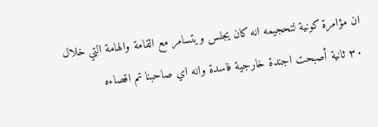ان مؤامرة كونية لتحجيمه انه كان يجلس ويتسامر مع القامة والهامة التي خلال ٣٠ ثانية أصبحت اجندة خارجية فاسدة وانه اي صاحبنا تم اقصاءه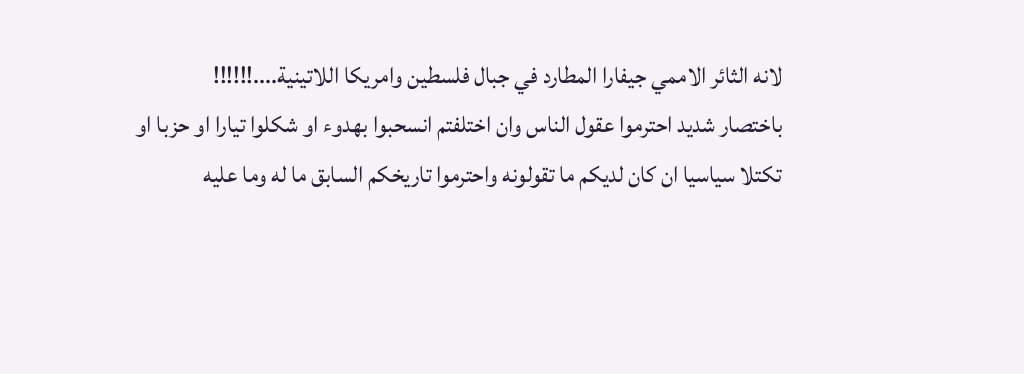لانه الثائر الاممي جيفارا المطارد في جبال فلسطين وامريكا اللاتينية....!!!!!!
باختصار شديد احترموا عقول الناس وان اختلفتم انسحبوا بهدوء او شكلوا تيارا او حزبا او تكتلا سياسيا ان كان لديكم ما تقولونه واحترموا تاريخكم السابق ما له وما عليه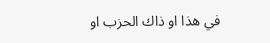في هذا او ذاك الحزب او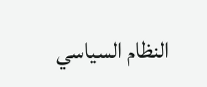النظام السياسي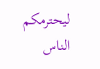ليحترمكم الناس